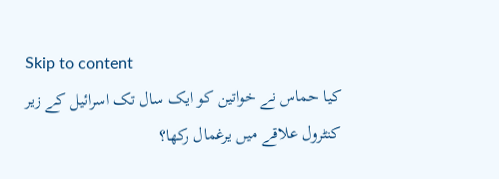Skip to content
کیا حماس نے خواتین کو ایک سال تک اسرائیل کے زیر کنٹرول علاقے میں یرغمال رکھا؟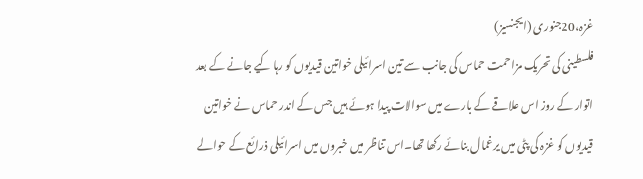غزہ،20جنوری (ایجنسیز)
فلسطینی کی تحریک مزاحمت حماس کی جانب سے تین اسرائیلی خواتین قیدیوں کو رہا کیے جانے کے بعد اتوار کے روز اس علاقے کے بارے میں سوالات پیدا ہوئے ہیں جس کے اندر حماس نے خواتین قیدیوں کو غزہ کی پٹی میں یرغمال بنائے رکھا تھا۔اس تناظر میں خبروں میں اسرائیلی ذرائع کے حوالے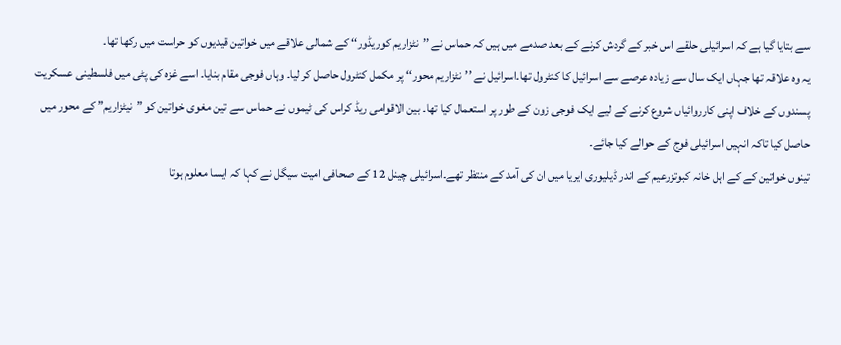سے بتایا گیا ہے کہ اسرائیلی حلقے اس خبر کے گردش کرنے کے بعد صدمے میں ہیں کہ حماس نے ’’نٹزاریم کوریڈور‘‘ کے شمالی علاقے میں خواتین قیدیوں کو حراست میں رکھا تھا۔
یہ وہ علاقہ تھا جہاں ایک سال سے زیادہ عرصے سے اسرائیل کا کنٹرول تھا۔اسرائیل نے ’’نٹزاریم محور‘‘ پر مکمل کنٹرول حاصل کر لیا۔ وہاں فوجی مقام بنایا۔ اسے غزہ کی پٹی میں فلسطینی عسکریت پسندوں کے خلاف اپنی کارروائیاں شروع کرنے کے لیے ایک فوجی زون کے طور پر استعمال کیا تھا۔ بین الاقوامی ریڈ کراس کی ٹیموں نے حماس سے تین مغوی خواتین کو ”نیٹزاریم” کے محور میں حاصل کیا تاکہ انہیں اسرائیلی فوج کے حوالے کیا جائے۔
تینوں خواتین کے کے اہل خانہ کبوتزرعیم کے اندر ڈیلیوری ایریا میں ان کی آمد کے منتظر تھے۔اسرائیلی چینل 12 کے صحافی امیت سیگل نے کہا کہ ایسا معلوم ہوتا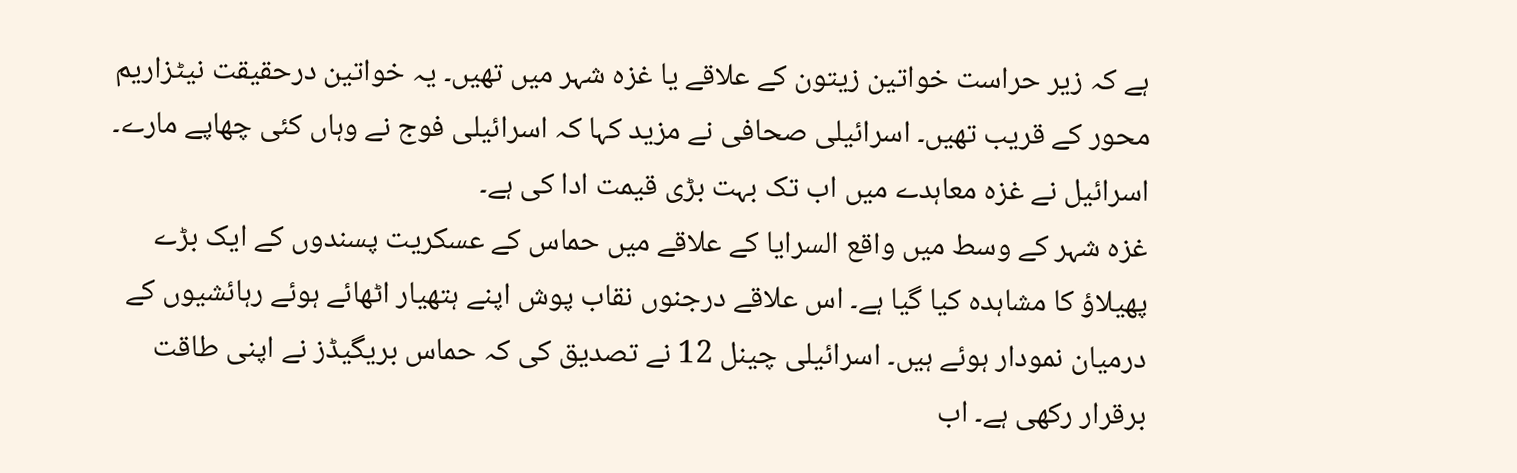ہے کہ زیر حراست خواتین زیتون کے علاقے یا غزہ شہر میں تھیں۔ یہ خواتین درحقیقت نیٹزاریم محور کے قریب تھیں۔ اسرائیلی صحافی نے مزید کہا کہ اسرائیلی فوج نے وہاں کئی چھاپے مارے۔ اسرائیل نے غزہ معاہدے میں اب تک بہت بڑی قیمت ادا کی ہے۔
غزہ شہر کے وسط میں واقع السرایا کے علاقے میں حماس کے عسکریت پسندوں کے ایک بڑے پھیلاؤ کا مشاہدہ کیا گیا ہے۔ اس علاقے درجنوں نقاب پوش اپنے ہتھیار اٹھائے ہوئے رہائشیوں کے درمیان نمودار ہوئے ہیں۔ اسرائیلی چینل 12 نے تصدیق کی کہ حماس بریگیڈز نے اپنی طاقت برقرار رکھی ہے۔ اب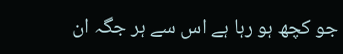جو کچھ ہو رہا ہے اس سے ہر جگہ ان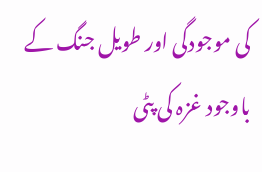کی موجودگی اور طویل جنگ کے باوجود غزہ کی پٹی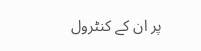پر ان کے کنٹرول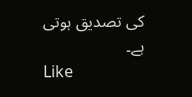کی تصدیق ہوتی ہے۔
Like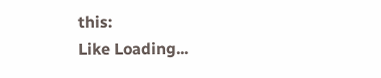this:
Like Loading...